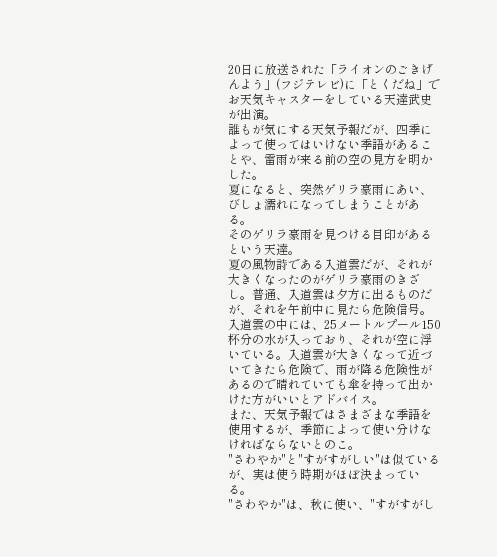20日に放送された「ライオンのごきげんよう」(フジテレビ)に「とくだね」でお天気キャスターをしている天達武史が出演。
誰もが気にする天気予報だが、四季によって使ってはいけない季語があることや、雷雨が来る前の空の見方を明かした。
夏になると、突然ゲリラ豪雨にあい、びしょ濡れになってしまうことがある。
そのゲリラ豪雨を見つける目印があるという天達。
夏の風物詩である入道雲だが、それが大きくなったのがゲリラ豪雨のきざし。普通、入道雲は夕方に出るものだが、それを午前中に見たら危険信号。
入道雲の中には、25メートルプール150杯分の水が入っており、それが空に浮いている。入道雲が大きくなって近づいてきたら危険で、雨が降る危険性があるので晴れていても傘を持って出かけた方がいいとアドバイス。
また、天気予報ではさまざまな季語を使用するが、季節によって使い分けなければならないとのこ。
"さわやか"と"すがすがしい"は似ているが、実は使う時期がほぼ決まっている。
"さわやか"は、秋に使い、"すがすがし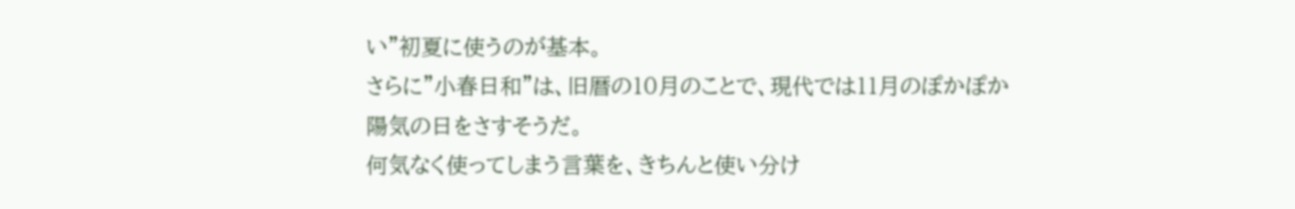い"初夏に使うのが基本。
さらに"小春日和"は、旧暦の10月のことで、現代では11月のぽかぽか陽気の日をさすそうだ。
何気なく使ってしまう言葉を、きちんと使い分け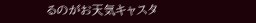るのがお天気キャスタ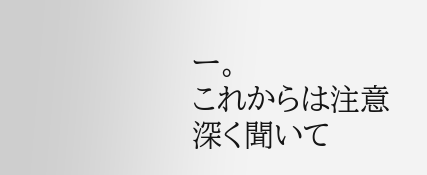ー。
これからは注意深く聞いて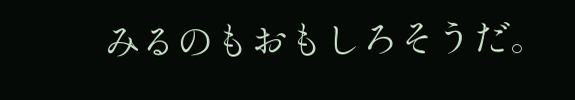みるのもおもしろそうだ。